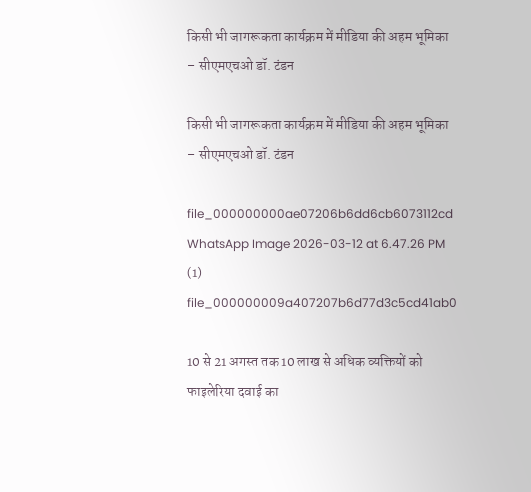किसी भी जागरूकता कार्यक्रम में मीडिया की अहम भूमिका – सीएमएचओ डॉ. टंडन

किसी भी जागरूकता कार्यक्रम में मीडिया की अहम भूमिका – सीएमएचओ डॉ. टंडन

file_000000000ae07206b6dd6cb6073112cd
WhatsApp Image 2026-03-12 at 6.47.26 PM (1)
file_000000009a407207b6d77d3c5cd41ab0

10 से 21 अगस्त तक 10 लाख से अधिक व्यक्तियों को फाइलेरिया दवाई का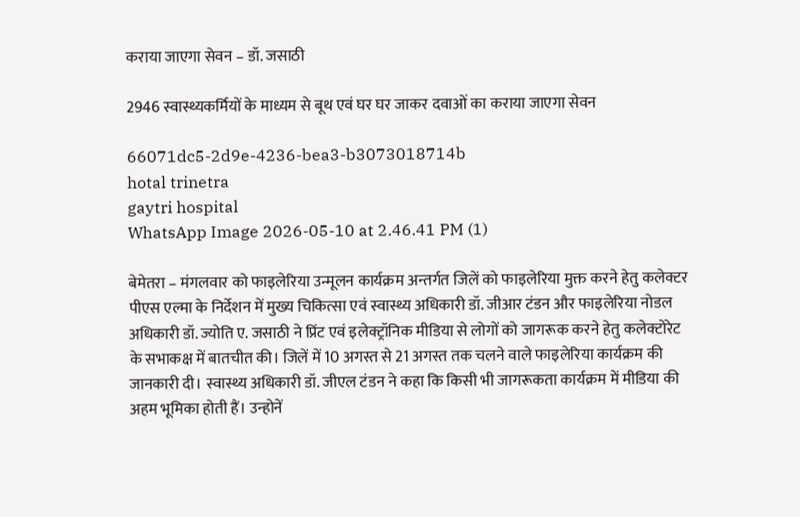कराया जाएगा सेवन – डॉ. जसाठी

2946 स्वास्थ्यकर्मियों के माध्यम से बूथ एवं घर घर जाकर दवाओं का कराया जाएगा सेवन

66071dc5-2d9e-4236-bea3-b3073018714b
hotal trinetra
gaytri hospital
WhatsApp Image 2026-05-10 at 2.46.41 PM (1)

बेमेतरा – मंगलवार को फाइलेरिया उन्मूलन कार्यक्रम अन्तर्गत जिलें को फाइलेरिया मुक्त करने हेतु कलेक्टर पीएस एल्मा के निर्देशन में मुख्य चिकित्सा एवं स्वास्थ्य अधिकारी डॉ. जीआर टंडन और फाइलेरिया नोडल अधिकारी डॉ. ज्योति ए. जसाठी ने प्रिंट एवं इलेक्ट्रॉनिक मीडिया से लोगों को जागरूक करने हेतु कलेक्टोरेट के सभाकक्ष में बातचीत की। जिलें में 10 अगस्त से 21 अगस्त तक चलने वाले फाइलेरिया कार्यक्रम की जानकारी दी। स्वास्थ्य अधिकारी डॉ. जीएल टंडन ने कहा कि किसी भी जागरूकता कार्यक्रम में मीडिया की अहम भूमिका होती हैं। उन्होनें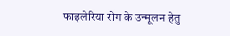फाइलेरिया रोग के उन्मूलन हेतु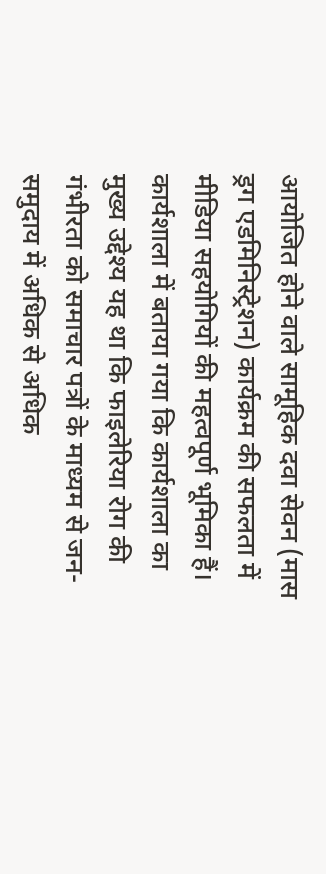आयोजित होने वाले सामूहिक दवा सेवन (मास ड्रग एडमिनिस्ट्रेशन) कार्यक्रम की सफलता में मीडिया सहयोगियों की महत्वपूर्ण भूमिका हैं। कार्यशाला में बताया गया कि कार्यशाला का मुख्य उद्देश्य यह था कि फाइलेरिया रोग की गंभीरता को समाचार पत्रों के माध्यम से जन-समुदाय में अधिक से अधिक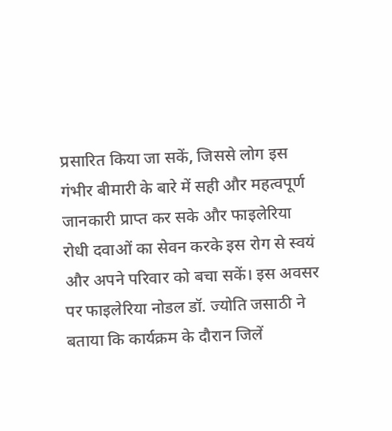प्रसारित किया जा सकें, जिससे लोग इस गंभीर बीमारी के बारे में सही और महत्वपूर्ण जानकारी प्राप्त कर सके और फाइलेरिया रोधी दवाओं का सेवन करके इस रोग से स्वयं और अपने परिवार को बचा सकें। इस अवसर पर फाइलेरिया नोडल डॉ. ज्योति जसाठी ने बताया कि कार्यक्रम के दौरान जिलें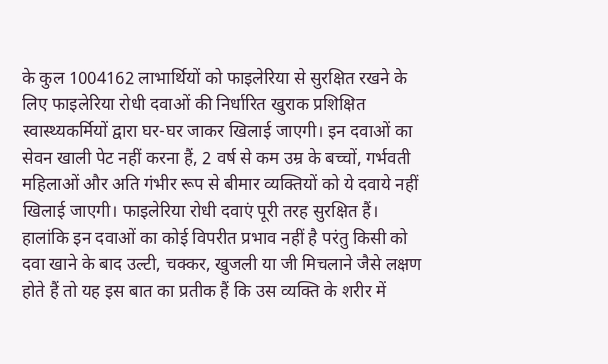के कुल 1004162 लाभार्थियों को फाइलेरिया से सुरक्षित रखने के लिए फाइलेरिया रोधी दवाओं की निर्धारित खुराक प्रशिक्षित स्वास्थ्यकर्मियों द्वारा घर-घर जाकर खिलाई जाएगी। इन दवाओं का सेवन खाली पेट नहीं करना हैं, 2 वर्ष से कम उम्र के बच्चों, गर्भवती महिलाओं और अति गंभीर रूप से बीमार व्यक्तियों को ये दवाये नहीं खिलाई जाएगी। फाइलेरिया रोधी दवाएं पूरी तरह सुरक्षित हैं। हालांकि इन दवाओं का कोई विपरीत प्रभाव नहीं है परंतु किसी को दवा खाने के बाद उल्टी, चक्कर, खुजली या जी मिचलाने जैसे लक्षण होते हैं तो यह इस बात का प्रतीक हैं कि उस व्यक्ति के शरीर में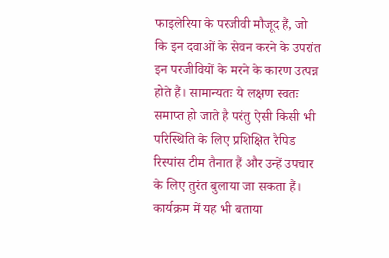फाइलेरिया के परजीवी मौजूद हैं, जो कि इन दवाओं के सेवन करने के उपरांत इन परजीवियों के मरने के कारण उत्पन्न होते हैं। सामान्यतः ये लक्षण स्वतः समाप्त हो जाते है परंतु ऐसी किसी भी परिस्थिति के लिए प्रशिक्षित रैपिड रिस्पांस टीम तैनात हैं और उन्हें उपचार के लिए तुरंत बुलाया जा सकता हैं। कार्यक्रम में यह भी बताया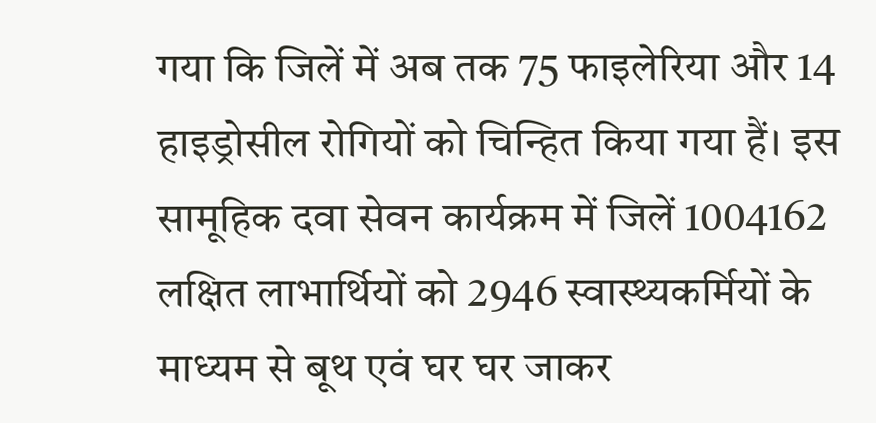गया कि जिलें में अब तक 75 फाइलेरिया और 14 हाइड्रोसील रोगियों को चिन्हित किया गया हैं। इस सामूहिक दवा सेवन कार्यक्रम में जिलें 1004162 लक्षित लाभार्थियों को 2946 स्वास्थ्यकर्मियों के माध्यम से बूथ एवं घर घर जाकर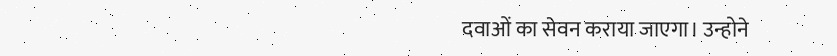दवाओं का सेवन कराया जाएगा। उन्होने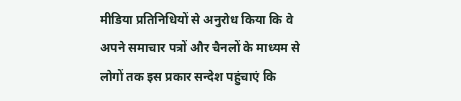मीडिया प्रतिनिधियों से अनुरोध किया कि वे अपने समाचार पत्रों और चैनलों के माध्यम से लोगों तक इस प्रकार सन्देश पहुंचाएं कि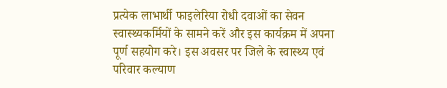प्रत्येक लाभार्थी फाइलेरिया रोधी दवाओं का सेवन स्वास्थ्यकर्मियों के सामने करें और इस कार्यक्रम में अपना पूर्ण सहयोग करे। इस अवसर पर जिले के स्वास्थ्य एवं परिवार कल्याण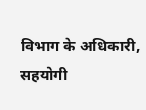विभाग के अधिकारी, सहयोगी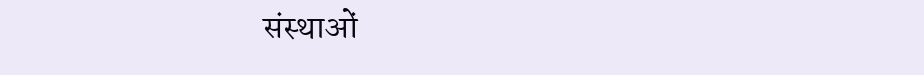संस्थाओं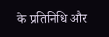के प्रतिनिधि और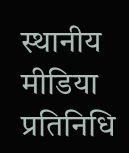स्थानीय मीडिया प्रतिनिधि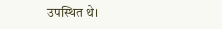उपस्थित थे।